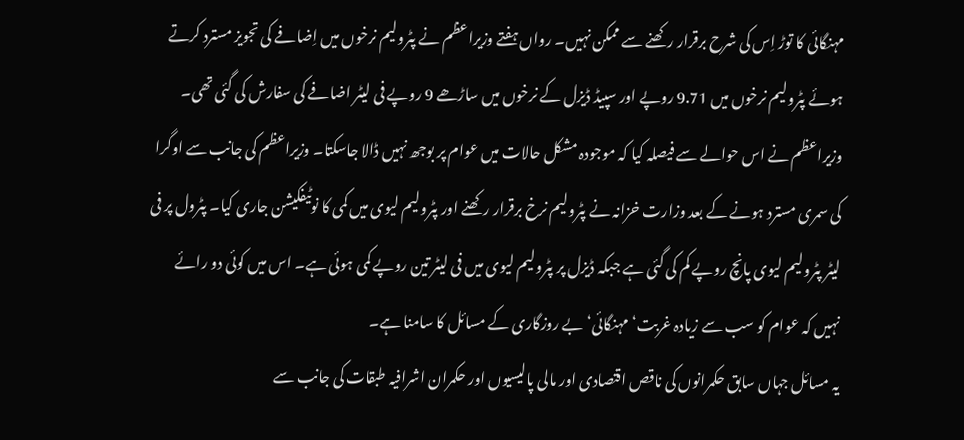مہنگائی کا توڑ اِس کی شرح برقرار رکھنے سے ممکن نہیں۔ رواں ہفتے وزیراعظم نے پٹرولیم نرخوں میں اِضافے کی تجویز مسترد کرتے ہوئے پٹرولیم نرخوں میں 9.71 روپے اور سپیڈ ڈیزل کے نرخوں میں ساڑھے 9 روپے فی لیٹر اضافے کی سفارش کی گئی تھی۔ وزیراعظم نے اس حوالے سے فیصلہ کیا کہ موجودہ مشکل حالات میں عوام پر بوجھ نہیں ڈالا جاسکتا۔ وزیراعظم کی جانب سے اوگرا کی سمری مسترد ہونے کے بعد وزارت خزانہ نے پٹرولیم نرخ برقرار رکھنے اور پٹرولیم لیوی میں کمی کا نوٹیفکیشن جاری کیا۔ پٹرول پر فی لیٹر پٹرولیم لیوی پانچ روپے کم کی گئی ہے جبکہ ڈیزل پر پٹرولیم لیوی میں فی لیٹر تین روپے کمی ہوئی ہے۔ اس میں کوئی دو رائے نہیں کہ عوام کو سب سے زیادہ غربت‘ مہنگائی‘ بے روزگاری کے مسائل کا سامنا ہے۔
یہ مسائل جہاں سابق حکمرانوں کی ناقص اقتصادی اور مالی پالیسیوں اور حکمران اشرافیہ طبقات کی جانب سے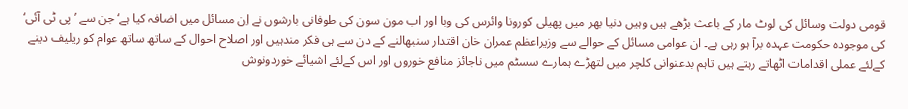قومی دولت وسائل کی لوٹ مار کے باعث بڑھے ہیں وہیں دنیا بھر میں پھیلی کورونا وائرس کی وبا اور اب مون سون کی طوفانی بارشوں نے اِن مسائل میں اضافہ کیا ہے‘ جن سے ’پی ٹی آئی‘ کی موجودہ حکومت عہدہ برآ ہو رہی ہے۔ ان عوامی مسائل کے حوالے سے وزیراعظم عمران خان اقتدار سنبھالنے کے دن سے ہی فکر مندہیں اور اصلاح احوال کے ساتھ ساتھ عوام کو ریلیف دینے کےلئے عملی اقدامات اٹھاتے رہتے ہیں تاہم بدعنوانی کلچر میں لتھڑے ہمارے سسٹم میں ناجائز منافع خوروں اور اس کےلئے اشیائے خوردونوش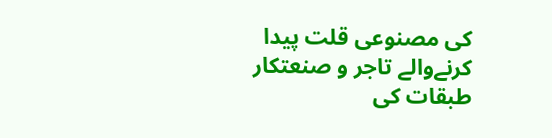کی مصنوعی قلت پیدا کرنےوالے تاجر و صنعتکار طبقات کی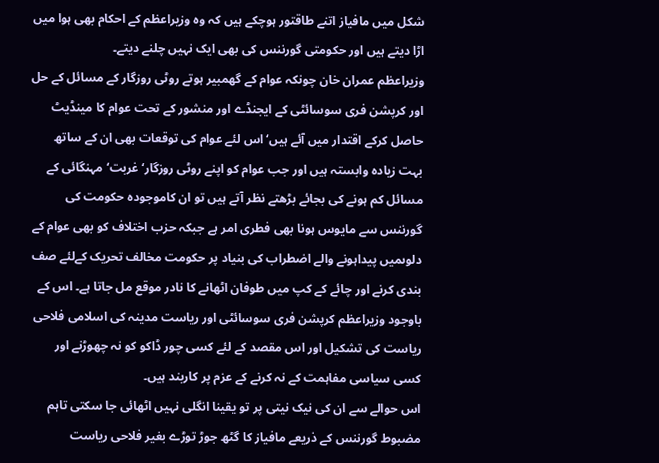شکل میں مافیاز اتنے طاقتور ہوچکے ہیں کہ وہ وزیراعظم کے احکام بھی ہوا میں اڑا دیتے ہیں اور حکومتی گورننس کی بھی ایک نہیں چلنے دیتے۔
وزیراعظم عمران خان چونکہ عوام کے گھمبیر ہوتے روٹی روزگار کے مسائل کے حل اور کرپشن فری سوسائٹی کے ایجنڈے اور منشور کے تحت عوام کا مینڈیٹ حاصل کرکے اقتدار میں آئے ہیں‘ اس لئے عوام کی توقعات بھی ان کے ساتھ بہت زیادہ وابستہ ہیں اور جب عوام کو اپنے روٹی روزگار‘ غربت‘ مہنگائی کے مسائل کم ہونے کی بجائے بڑھتے نظر آتے ہیں تو ان کاموجودہ حکومت کی گورننس سے مایوس ہونا بھی فطری امر ہے جبکہ حزب اختلاف کو بھی عوام کے دلوںمیں پیداہونے والے اضطراب کی بنیاد پر حکومت مخالف تحریک کےلئے صف بندی کرنے اور چائے کے کپ میں طوفان اٹھانے کا نادر موقع مل جاتا ہے۔ اس کے باوجود وزیراعظم کرپشن فری سوسائٹی اور ریاست مدینہ کی اسلامی فلاحی ریاست کی تشکیل اور اس مقصد کے لئے کسی چور ڈاکو کو نہ چھوڑنے اور کسی سیاسی مفاہمت کے نہ کرنے کے عزم پر کاربند ہیں۔
اس حوالے سے ان کی نیک نیتی پر تو یقینا انگلی نہیں اٹھائی جا سکتی تاہم مضبوط گورننس کے ذریعے مافیاز کا گٹھ جوڑ توڑے بغیر فلاحی ریاست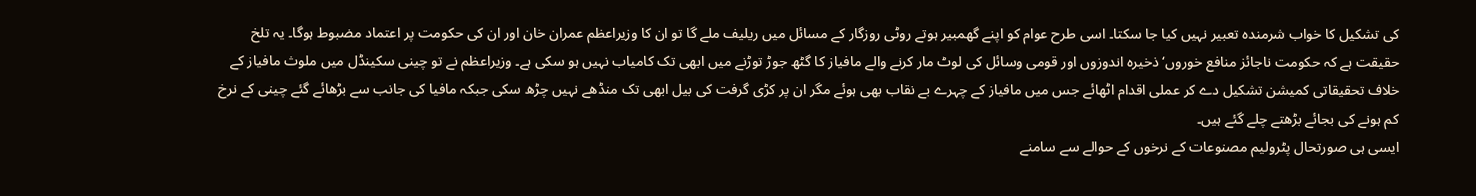کی تشکیل کا خواب شرمندہ تعبیر نہیں کیا جا سکتا۔ اسی طرح عوام کو اپنے گھمبیر ہوتے روٹی روزگار کے مسائل میں ریلیف ملے گا تو ان کا وزیراعظم عمران خان اور ان کی حکومت پر اعتماد مضبوط ہوگا۔ یہ تلخ حقیقت ہے کہ حکومت ناجائز منافع خوروں‘ ذخیرہ اندوزوں اور قومی وسائل کی لوٹ مار کرنے والے مافیاز کا گٹھ جوڑ توڑنے میں ابھی تک کامیاب نہیں ہو سکی ہے۔ وزیراعظم نے تو چینی سکینڈل میں ملوث مافیاز کے خلاف تحقیقاتی کمیشن تشکیل دے کر عملی اقدام اٹھائے جس میں مافیاز کے چہرے بے نقاب بھی ہوئے مگر ان پر کڑی گرفت کی بیل ابھی تک منڈھے نہیں چڑھ سکی جبکہ مافیا کی جانب سے بڑھائے گئے چینی کے نرخ کم ہونے کی بجائے بڑھتے چلے گئے ہیں۔
ایسی ہی صورتحال پٹرولیم مصنوعات کے نرخوں کے حوالے سے سامنے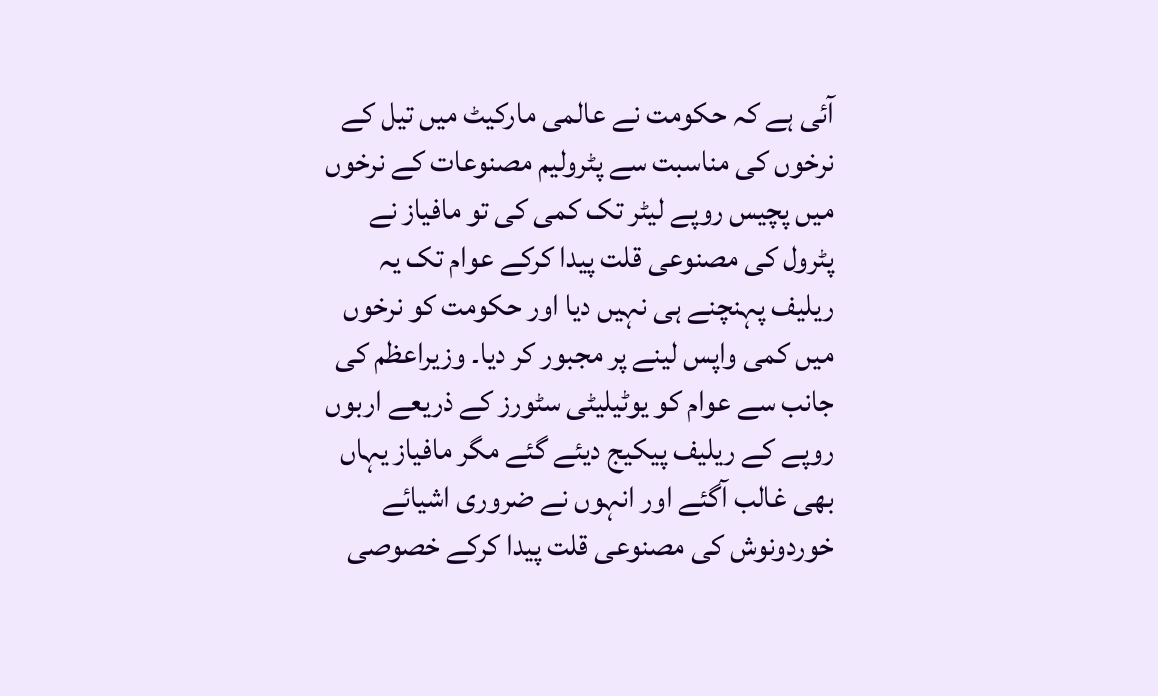آئی ہے کہ حکومت نے عالمی مارکیٹ میں تیل کے نرخوں کی مناسبت سے پٹرولیم مصنوعات کے نرخوں میں پچیس روپے لیٹر تک کمی کی تو مافیاز نے پٹرول کی مصنوعی قلت پیدا کرکے عوام تک یہ ریلیف پہنچنے ہی نہیں دیا اور حکومت کو نرخوں میں کمی واپس لینے پر مجبور کر دیا۔ وزیراعظم کی جانب سے عوام کو یوٹیلیٹی سٹورز کے ذریعے اربوں روپے کے ریلیف پیکیج دیئے گئے مگر مافیاز یہاں بھی غالب آگئے اور انہوں نے ضروری اشیائے خوردونوش کی مصنوعی قلت پیدا کرکے خصوصی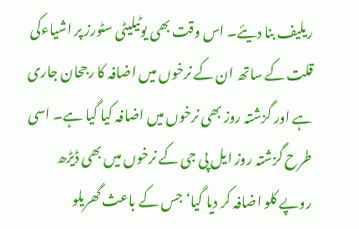ریلیف بنا دیئے۔ اس وقت بھی یوٹیلیٹی سٹورز پر اشیاءکی قلت کے ساتھ ان کے نرخوں میں اضافہ کا رجحان جاری ہے اور گزشتہ روز بھی نرخوں میں اضافہ کیا گیا ہے۔ اسی طرح گزشتہ روز ایل پی جی کے نرخوں میں بھی ڈیڑھ روپے کلو اضافہ کر دیا گیا‘ جس کے باعث گھریلو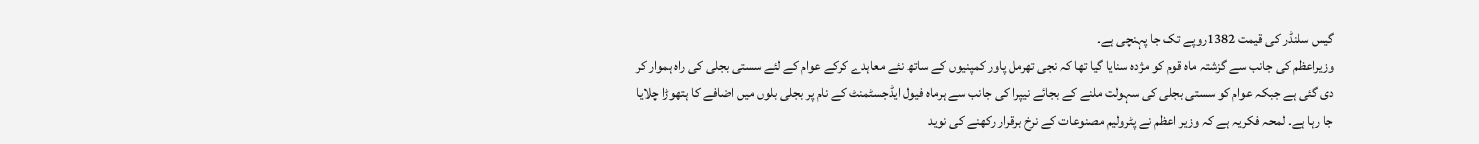گیس سلنڈر کی قیمت 1382روپے تک جا پہنچی ہے۔
وزیراعظم کی جانب سے گزشتہ ماہ قوم کو مژدہ سنایا گیا تھا کہ نجی تھرمل پاور کمپنیوں کے ساتھ نئے معاہدے کرکے عوام کے لئے سستی بجلی کی راہ ہموار کر دی گئی ہے جبکہ عوام کو سستی بجلی کی سہولت ملنے کے بجائے نیپرا کی جانب سے ہرماہ فیول ایڈجسٹمنٹ کے نام پر بجلی بلوں میں اضافے کا ہتھوڑا چلایا جا رہا ہے۔ لمحہ فکریہ ہے کہ وزیر اعظم نے پٹرولیم مصنوعات کے نرخ برقرار رکھنے کی نوید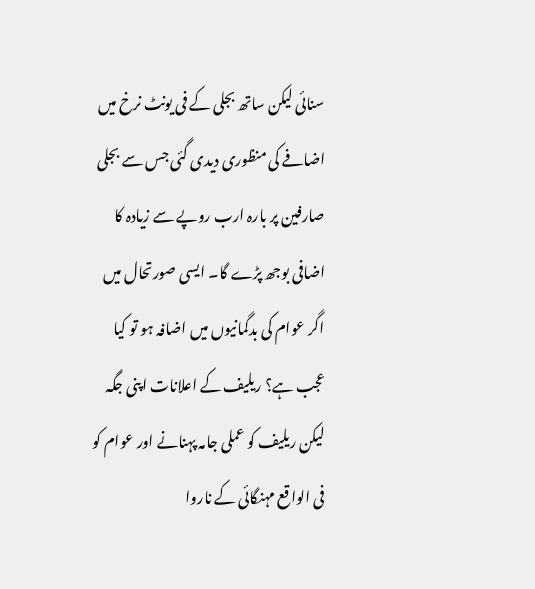سنائی لیکن ساتھ بجلی کے فی یونٹ نرخ میں اضافے کی منظوری دیدی گئی جس سے بجلی صارفین پر بارہ ارب روپے سے زیادہ کا اضافی بوجھ پڑے گا۔ ایسی صورتحال میں اگر عوام کی بدگمانیوں میں اضافہ ہو تو کیا عجب ہے؟ ریلیف کے اعلانات اپنی جگہ لیکن ریلیف کو عملی جامہ پہنانے اور عوام کو فی الواقع مہنگائی کے ناروا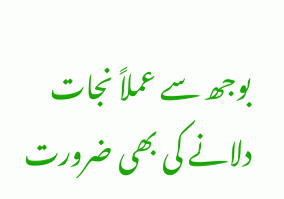بوجھ سے عملاً نجات دلانے کی بھی ضرورت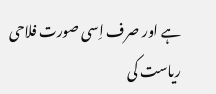ہے اور صرف اِسی صورت فلاحی ریاست کی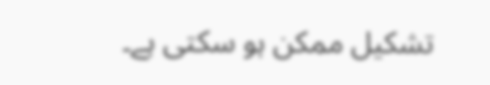تشکیل ممکن ہو سکتی ہے۔